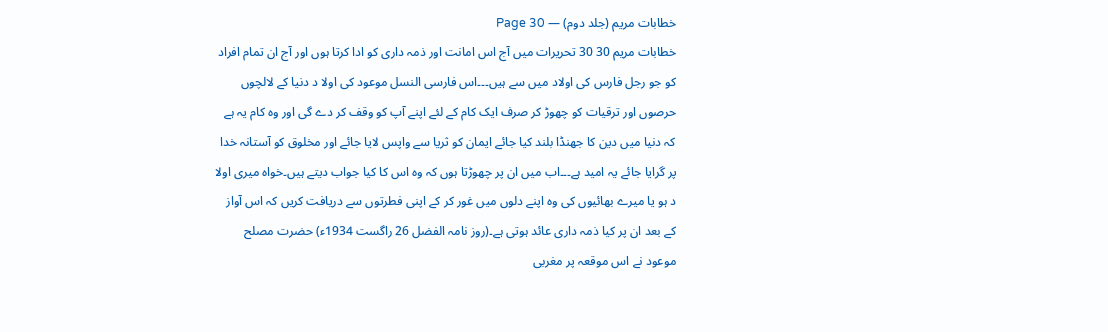خطابات مریم (جلد دوم) — Page 30
خطابات مریم 30 30 تحریرات میں آج اس امانت اور ذمہ داری کو ادا کرتا ہوں اور آج ان تمام افراد کو جو رجل فارس کی اولاد میں سے ہیں۔۔۔اس فارسی النسل موعود کی اولا د دنیا کے لالچوں حرصوں اور ترقیات کو چھوڑ کر صرف ایک کام کے لئے اپنے آپ کو وقف کر دے گی اور وہ کام یہ ہے کہ دنیا میں دین کا جھنڈا بلند کیا جائے ایمان کو ثریا سے واپس لایا جائے اور مخلوق کو آستانہ خدا پر گرایا جائے یہ امید ہے۔۔۔اب میں ان پر چھوڑتا ہوں کہ وہ اس کا کیا جواب دیتے ہیں۔خواہ میری اولا د ہو یا میرے بھائیوں کی وہ اپنے دلوں میں غور کر کے اپنی فطرتوں سے دریافت کریں کہ اس آواز کے بعد ان پر کیا ذمہ داری عائد ہوتی ہے۔(روز نامہ الفضل 26 راگست 1934ء) حضرت مصلح موعود نے اس موقعہ پر مغربی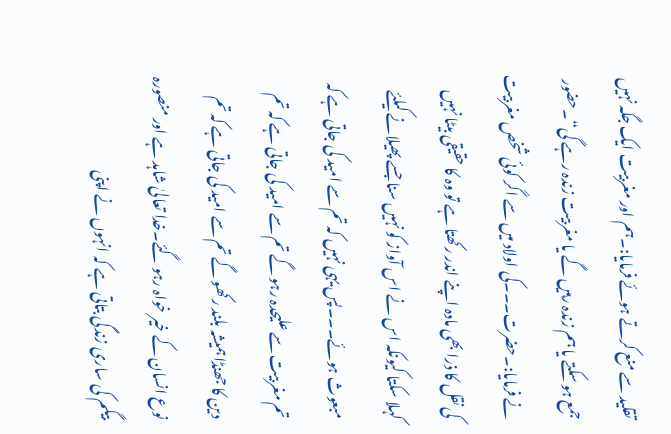تقلید سے منع کرتے ہوئے فرمایا:۔ہم اور مغربیت ایک جگہ نہیں جمع ہو سکتے یا ہم زندہ رہیں گے یا مغربیت زندہ رہے گی“۔حضور نے فرمایا:۔حضرت۔۔۔کی اولاد میں سے اگر کوئی شخص مغربیت کی نقل کا ذرا بھی مادہ اپنے اندر رکھتا ہے تو وہ کا حقیقی بیٹا نہیں کہلا سکتا کیونکہ اس نے اس آواز کو نہیں سنا جسے پھیلانے کیلئے مبعوث ہوئے۔۔۔پس یہی نہیں کہ تم سے امید کی جاتی ہے کہ تم مغربیت سے علیحدہ رہو گے تم سے امید کی جاتی ہے کہ تم دین کا جھنڈا ہمیشہ بلند رکھو گے تم سے امید کی جاتی ہے کہ تم نوع انسان کے خیر خواہ رہو گئے۔خدا تعالیٰ شاہد ہے اور منصورہ بیگم کی ساری زندگی بتاتی ہے کہ انہوں نے اپنی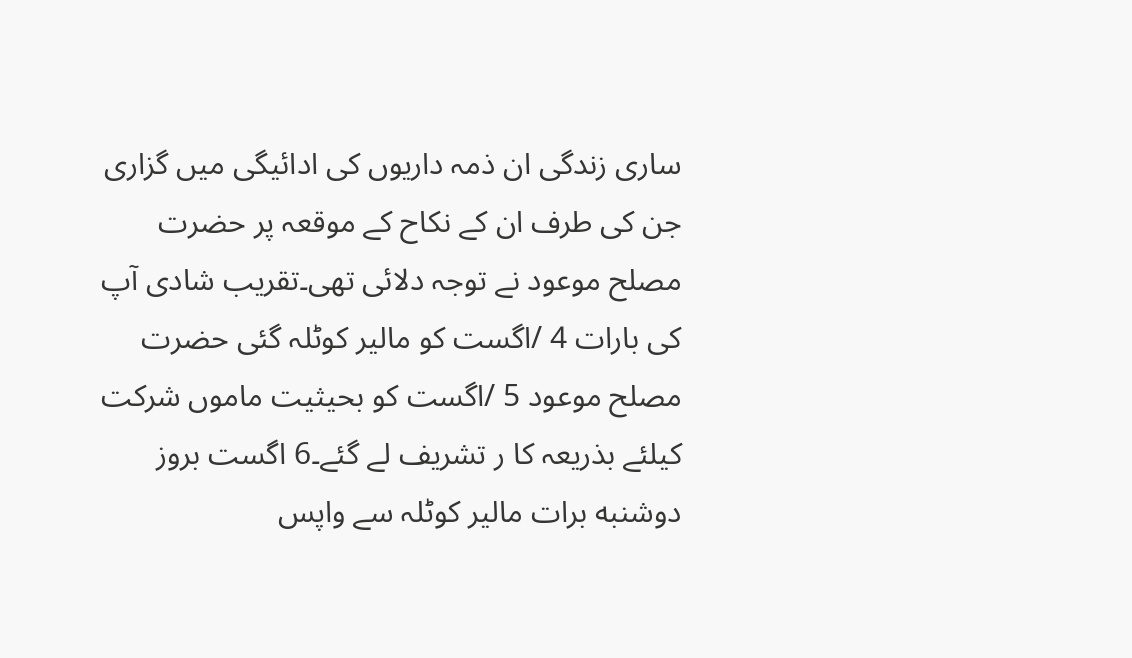ساری زندگی ان ذمہ داریوں کی ادائیگی میں گزاری جن کی طرف ان کے نکاح کے موقعہ پر حضرت مصلح موعود نے توجہ دلائی تھی۔تقریب شادی آپ کی بارات 4 /اگست کو مالیر کوٹلہ گئی حضرت مصلح موعود 5 /اگست کو بحیثیت ماموں شرکت کیلئے بذریعہ کا ر تشریف لے گئے۔6 اگست بروز دوشنبه برات مالیر کوٹلہ سے واپس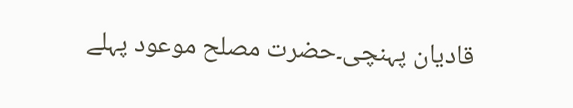قادیان پہنچی۔حضرت مصلح موعود پہلے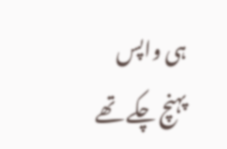ہی واپس پہنچ چکے تھے